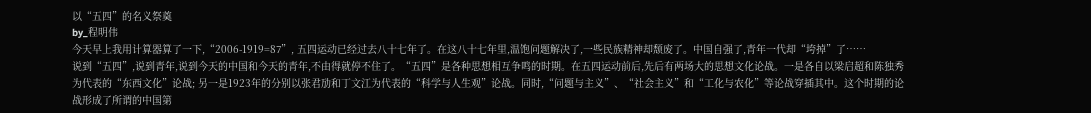以“五四”的名义祭奠
by_程明伟
今天早上我用计算器算了一下,“2006-1919=87”, 五四运动已经过去八十七年了。在这八十七年里,温饱问题解决了,一些民族精神却颓废了。中国自强了,青年一代却“垮掉”了……
说到“五四”,说到青年,说到今天的中国和今天的青年,不由得就停不住了。“五四”是各种思想相互争鸣的时期。在五四运动前后,先后有两场大的思想文化论战。一是各自以梁启超和陈独秀为代表的“东西文化”论战; 另一是1923年的分别以张君劢和丁文江为代表的“科学与人生观”论战。同时,“问题与主义”、“社会主义”和“工化与农化”等论战穿插其中。这个时期的论战形成了所谓的中国第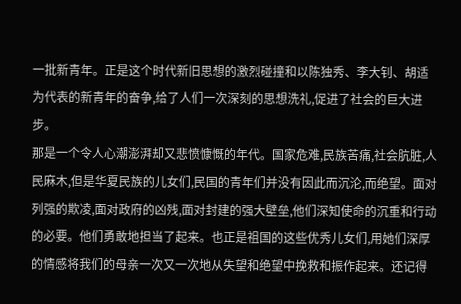一批新青年。正是这个时代新旧思想的激烈碰撞和以陈独秀、李大钊、胡适为代表的新青年的奋争,给了人们一次深刻的思想洗礼,促进了社会的巨大进步。
那是一个令人心潮澎湃却又悲愤慷慨的年代。国家危难,民族苦痛,社会肮脏,人民麻木,但是华夏民族的儿女们,民国的青年们并没有因此而沉沦,而绝望。面对列强的欺凌,面对政府的凶残,面对封建的强大壁垒,他们深知使命的沉重和行动的必要。他们勇敢地担当了起来。也正是祖国的这些优秀儿女们,用她们深厚的情感将我们的母亲一次又一次地从失望和绝望中挽救和振作起来。还记得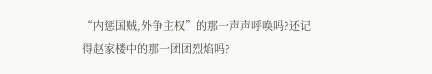“内惩国贼,外争主权”的那一声声呼唤吗?还记得赵家楼中的那一团团烈焰吗?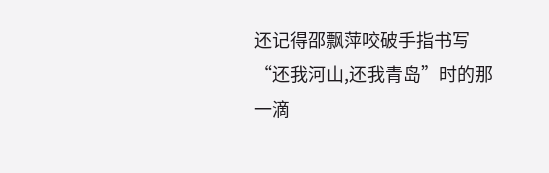还记得邵飘萍咬破手指书写“还我河山,还我青岛”时的那一滴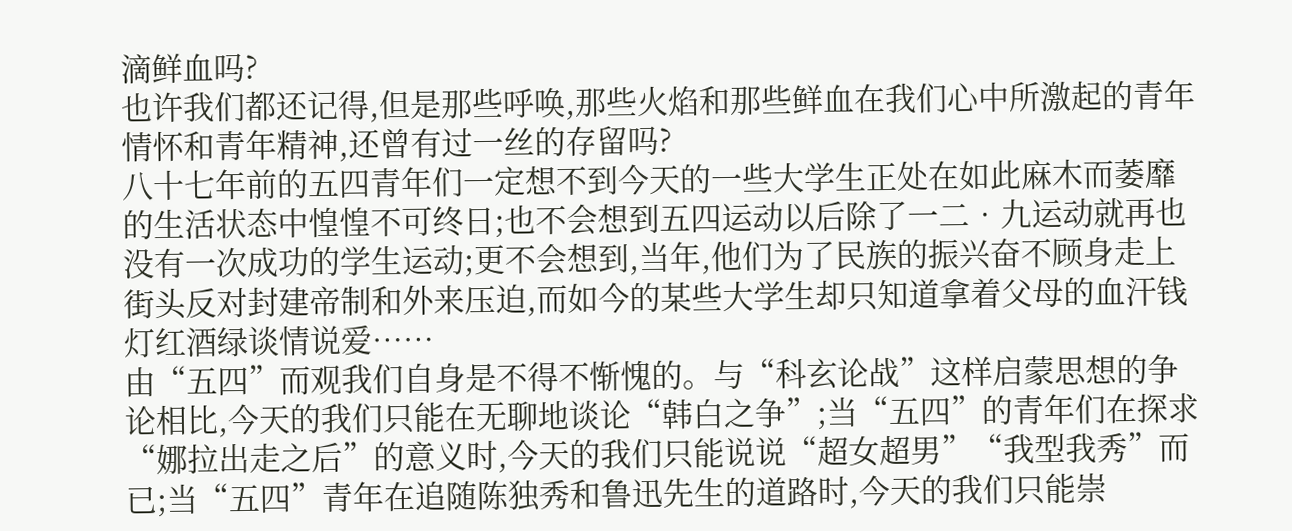滴鲜血吗?
也许我们都还记得,但是那些呼唤,那些火焰和那些鲜血在我们心中所激起的青年情怀和青年精神,还曾有过一丝的存留吗?
八十七年前的五四青年们一定想不到今天的一些大学生正处在如此麻木而萎靡的生活状态中惶惶不可终日;也不会想到五四运动以后除了一二•九运动就再也没有一次成功的学生运动;更不会想到,当年,他们为了民族的振兴奋不顾身走上街头反对封建帝制和外来压迫,而如今的某些大学生却只知道拿着父母的血汗钱灯红酒绿谈情说爱……
由“五四”而观我们自身是不得不惭愧的。与“科玄论战”这样启蒙思想的争论相比,今天的我们只能在无聊地谈论“韩白之争”;当“五四”的青年们在探求“娜拉出走之后”的意义时,今天的我们只能说说“超女超男”“我型我秀”而已;当“五四”青年在追随陈独秀和鲁迅先生的道路时,今天的我们只能崇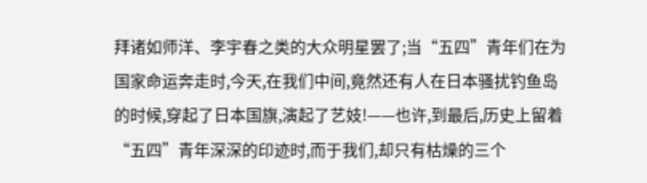拜诸如师洋、李宇春之类的大众明星罢了;当“五四”青年们在为国家命运奔走时,今天,在我们中间,竟然还有人在日本骚扰钓鱼岛的时候,穿起了日本国旗,演起了艺妓!——也许,到最后,历史上留着“五四”青年深深的印迹时,而于我们,却只有枯燥的三个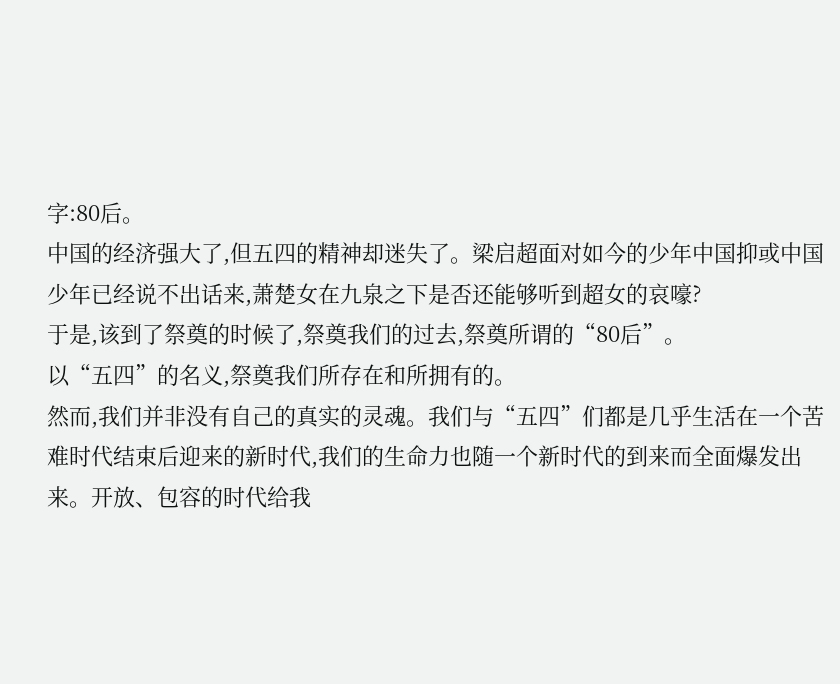字:80后。
中国的经济强大了,但五四的精神却迷失了。梁启超面对如今的少年中国抑或中国少年已经说不出话来,萧楚女在九泉之下是否还能够听到超女的哀嚎?
于是,该到了祭奠的时候了,祭奠我们的过去,祭奠所谓的“80后”。
以“五四”的名义,祭奠我们所存在和所拥有的。
然而,我们并非没有自己的真实的灵魂。我们与“五四”们都是几乎生活在一个苦难时代结束后迎来的新时代,我们的生命力也随一个新时代的到来而全面爆发出来。开放、包容的时代给我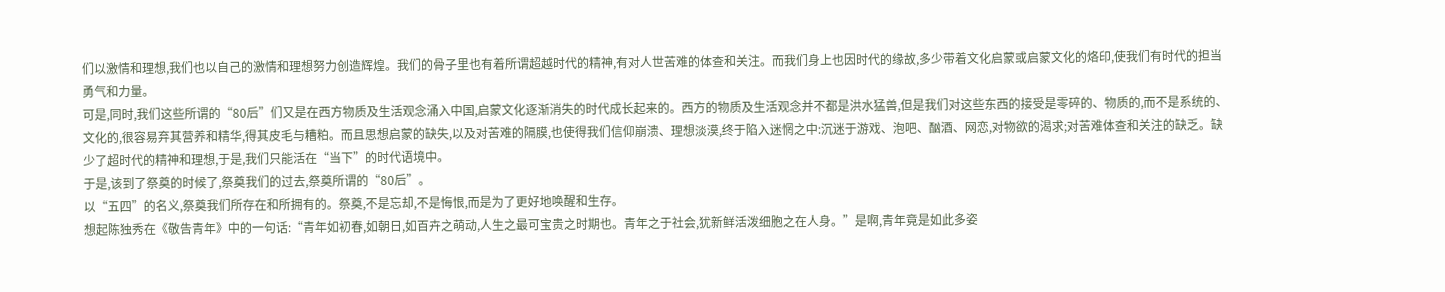们以激情和理想,我们也以自己的激情和理想努力创造辉煌。我们的骨子里也有着所谓超越时代的精神,有对人世苦难的体查和关注。而我们身上也因时代的缘故,多少带着文化启蒙或启蒙文化的烙印,使我们有时代的担当勇气和力量。
可是,同时,我们这些所谓的“80后”们又是在西方物质及生活观念涌入中国,启蒙文化逐渐消失的时代成长起来的。西方的物质及生活观念并不都是洪水猛兽,但是我们对这些东西的接受是零碎的、物质的,而不是系统的、文化的,很容易弃其营养和精华,得其皮毛与糟粕。而且思想启蒙的缺失,以及对苦难的隔膜,也使得我们信仰崩溃、理想淡漠,终于陷入迷惘之中:沉迷于游戏、泡吧、酗酒、网恋,对物欲的渴求;对苦难体查和关注的缺乏。缺少了超时代的精神和理想,于是,我们只能活在“当下”的时代语境中。
于是,该到了祭奠的时候了,祭奠我们的过去,祭奠所谓的“80后”。
以“五四”的名义,祭奠我们所存在和所拥有的。祭奠,不是忘却,不是悔恨,而是为了更好地唤醒和生存。
想起陈独秀在《敬告青年》中的一句话:“青年如初春,如朝日,如百卉之萌动,人生之最可宝贵之时期也。青年之于社会,犹新鲜活泼细胞之在人身。”是啊,青年竟是如此多姿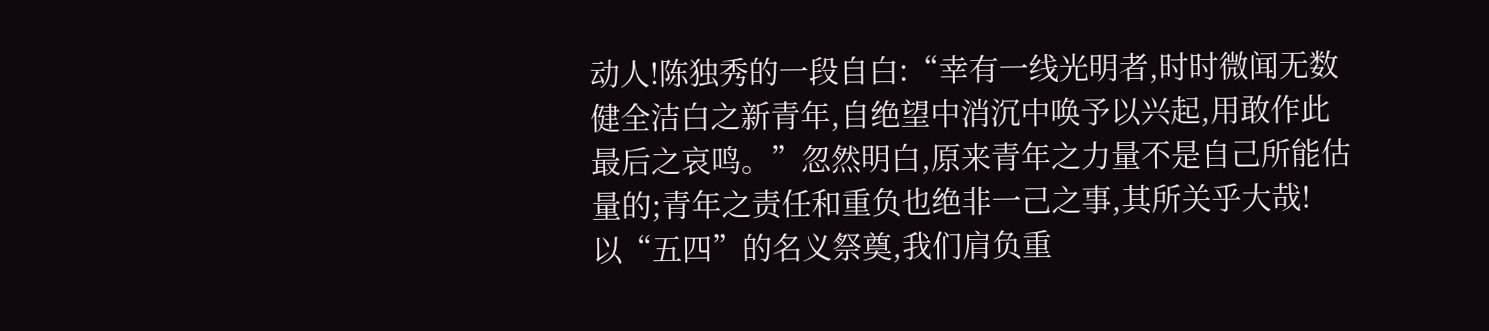动人!陈独秀的一段自白:“幸有一线光明者,时时微闻无数健全洁白之新青年,自绝望中消沉中唤予以兴起,用敢作此最后之哀鸣。”忽然明白,原来青年之力量不是自己所能估量的;青年之责任和重负也绝非一己之事,其所关乎大哉!
以“五四”的名义祭奠,我们肩负重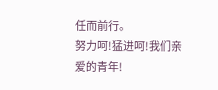任而前行。
努力呵!猛进呵!我们亲爱的青年!